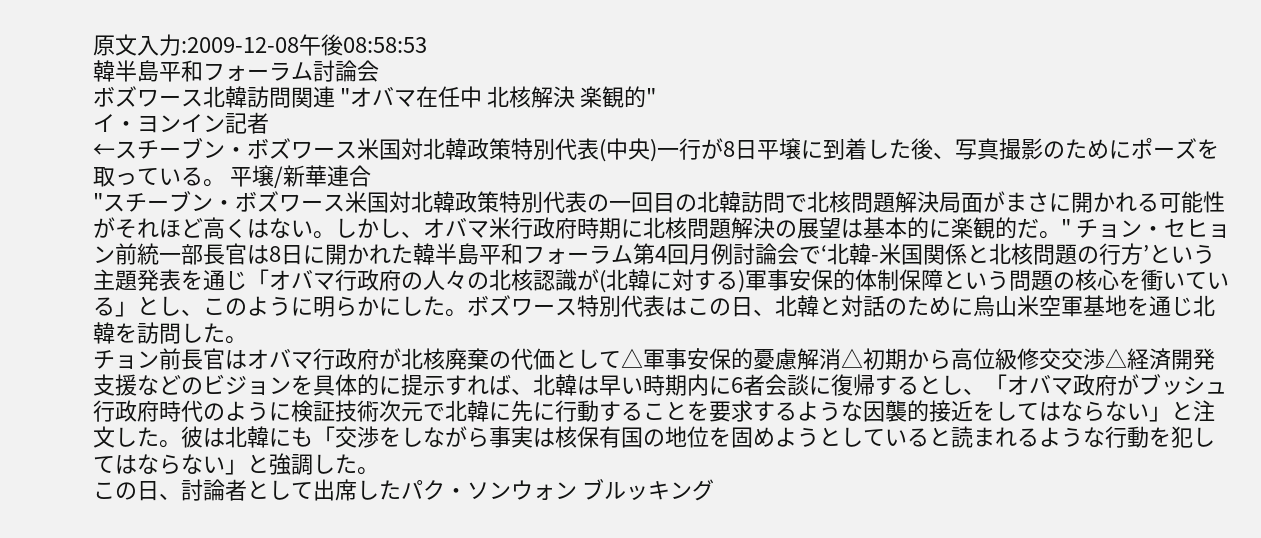原文入力:2009-12-08午後08:58:53
韓半島平和フォーラム討論会
ボズワース北韓訪問関連 "オバマ在任中 北核解決 楽観的"
イ・ヨンイン記者
←スチーブン・ボズワース米国対北韓政策特別代表(中央)一行が8日平壌に到着した後、写真撮影のためにポーズを取っている。 平壌/新華連合
"スチーブン・ボズワース米国対北韓政策特別代表の一回目の北韓訪問で北核問題解決局面がまさに開かれる可能性がそれほど高くはない。しかし、オバマ米行政府時期に北核問題解決の展望は基本的に楽観的だ。" チョン・セヒョン前統一部長官は8日に開かれた韓半島平和フォーラム第4回月例討論会で‘北韓-米国関係と北核問題の行方’という主題発表を通じ「オバマ行政府の人々の北核認識が(北韓に対する)軍事安保的体制保障という問題の核心を衝いている」とし、このように明らかにした。ボズワース特別代表はこの日、北韓と対話のために烏山米空軍基地を通じ北韓を訪問した。
チョン前長官はオバマ行政府が北核廃棄の代価として△軍事安保的憂慮解消△初期から高位級修交交渉△経済開発支援などのビジョンを具体的に提示すれば、北韓は早い時期内に6者会談に復帰するとし、「オバマ政府がブッシュ行政府時代のように検証技術次元で北韓に先に行動することを要求するような因襲的接近をしてはならない」と注文した。彼は北韓にも「交渉をしながら事実は核保有国の地位を固めようとしていると読まれるような行動を犯してはならない」と強調した。
この日、討論者として出席したパク・ソンウォン ブルッキング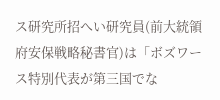ス研究所招へい研究員(前大統領府安保戦略秘書官)は「ボズワース特別代表が第三国でな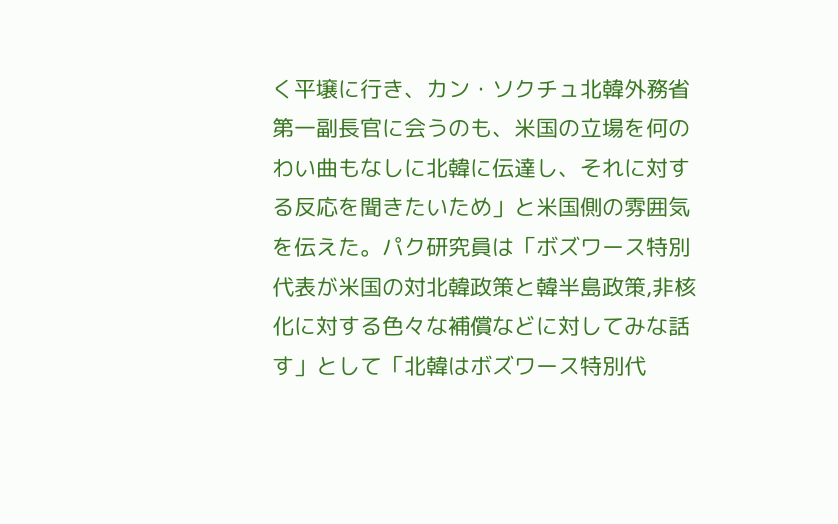く平壌に行き、カン・ソクチュ北韓外務省第一副長官に会うのも、米国の立場を何のわい曲もなしに北韓に伝達し、それに対する反応を聞きたいため」と米国側の雰囲気を伝えた。パク研究員は「ボズワース特別代表が米国の対北韓政策と韓半島政策,非核化に対する色々な補償などに対してみな話す」として「北韓はボズワース特別代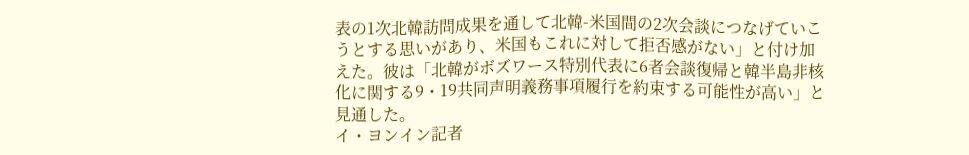表の1次北韓訪問成果を通して北韓-米国間の2次会談につなげていこうとする思いがあり、米国もこれに対して拒否感がない」と付け加えた。彼は「北韓がボズワース特別代表に6者会談復帰と韓半島非核化に関する9・19共同声明義務事項履行を約束する可能性が高い」と見通した。
イ・ヨンイン記者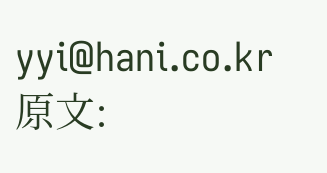yyi@hani.co.kr
原文: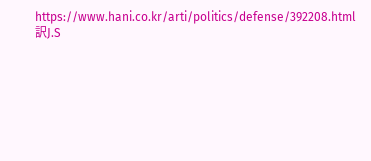https://www.hani.co.kr/arti/politics/defense/392208.html 訳J.S